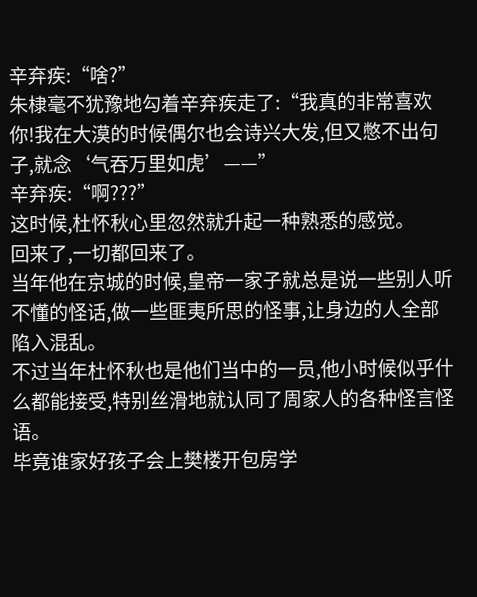辛弃疾:“啥?”
朱棣毫不犹豫地勾着辛弃疾走了:“我真的非常喜欢你!我在大漠的时候偶尔也会诗兴大发,但又憋不出句子,就念‘气吞万里如虎’——”
辛弃疾:“啊???”
这时候,杜怀秋心里忽然就升起一种熟悉的感觉。
回来了,一切都回来了。
当年他在京城的时候,皇帝一家子就总是说一些别人听不懂的怪话,做一些匪夷所思的怪事,让身边的人全部陷入混乱。
不过当年杜怀秋也是他们当中的一员,他小时候似乎什么都能接受,特别丝滑地就认同了周家人的各种怪言怪语。
毕竟谁家好孩子会上樊楼开包房学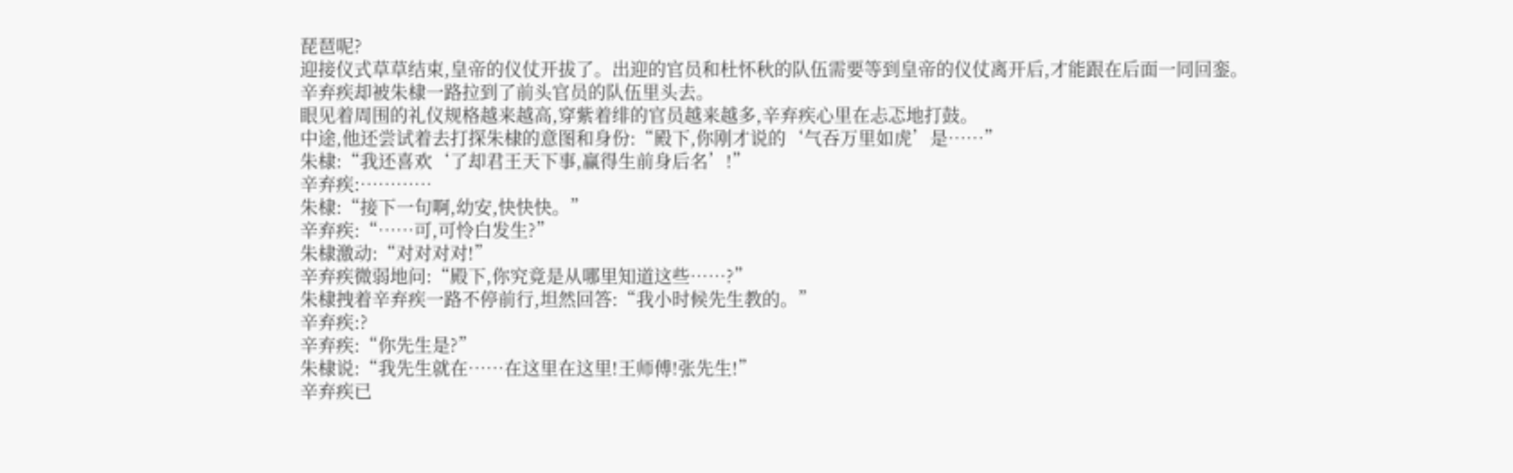琵琶呢?
迎接仪式草草结束,皇帝的仪仗开拔了。出迎的官员和杜怀秋的队伍需要等到皇帝的仪仗离开后,才能跟在后面一同回銮。
辛弃疾却被朱棣一路拉到了前头官员的队伍里头去。
眼见着周围的礼仪规格越来越高,穿紫着绯的官员越来越多,辛弃疾心里在忐忑地打鼓。
中途,他还尝试着去打探朱棣的意图和身份:“殿下,你刚才说的‘气吞万里如虎’是……”
朱棣:“我还喜欢‘了却君王天下事,赢得生前身后名’!”
辛弃疾:…………
朱棣:“接下一句啊,幼安,快快快。”
辛弃疾:“……可,可怜白发生?”
朱棣激动:“对对对对!”
辛弃疾微弱地问:“殿下,你究竟是从哪里知道这些……?”
朱棣拽着辛弃疾一路不停前行,坦然回答:“我小时候先生教的。”
辛弃疾:?
辛弃疾:“你先生是?”
朱棣说:“我先生就在……在这里在这里!王师傅!张先生!”
辛弃疾已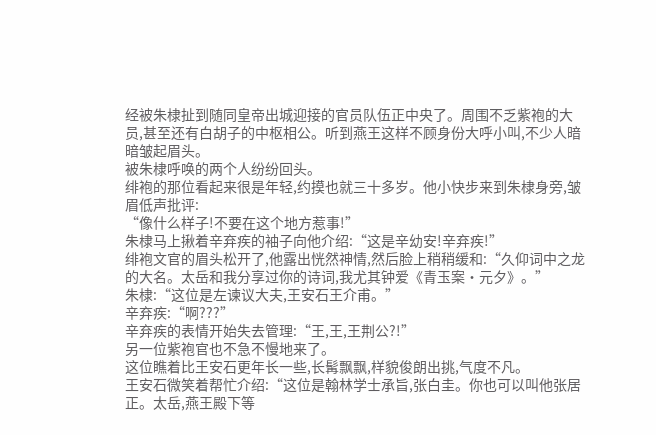经被朱棣扯到随同皇帝出城迎接的官员队伍正中央了。周围不乏紫袍的大员,甚至还有白胡子的中枢相公。听到燕王这样不顾身份大呼小叫,不少人暗暗皱起眉头。
被朱棣呼唤的两个人纷纷回头。
绯袍的那位看起来很是年轻,约摸也就三十多岁。他小快步来到朱棣身旁,皱眉低声批评:
“像什么样子!不要在这个地方惹事!”
朱棣马上揪着辛弃疾的袖子向他介绍:“这是辛幼安!辛弃疾!”
绯袍文官的眉头松开了,他露出恍然神情,然后脸上稍稍缓和:“久仰词中之龙的大名。太岳和我分享过你的诗词,我尤其钟爱《青玉案·元夕》。”
朱棣:“这位是左谏议大夫,王安石王介甫。”
辛弃疾:“啊???”
辛弃疾的表情开始失去管理:“王,王,王荆公?!”
另一位紫袍官也不急不慢地来了。
这位瞧着比王安石更年长一些,长髯飘飘,样貌俊朗出挑,气度不凡。
王安石微笑着帮忙介绍:“这位是翰林学士承旨,张白圭。你也可以叫他张居正。太岳,燕王殿下等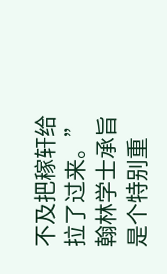不及把稼轩给拉了过来。”
翰林学士承旨是个特别重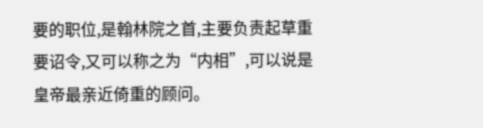要的职位,是翰林院之首,主要负责起草重要诏令,又可以称之为“内相”,可以说是皇帝最亲近倚重的顾问。